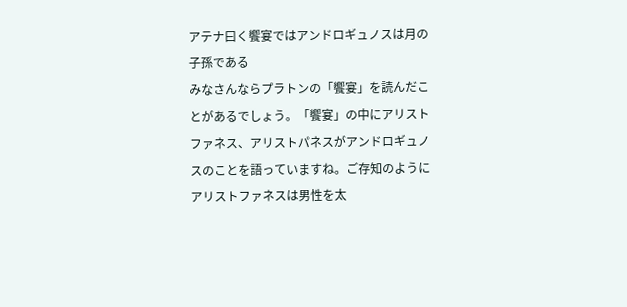アテナ曰く饗宴ではアンドロギュノスは月の子孫である
みなさんならプラトンの「饗宴」を読んだことがあるでしょう。「饗宴」の中にアリストファネス、アリストパネスがアンドロギュノスのことを語っていますね。ご存知のようにアリストファネスは男性を太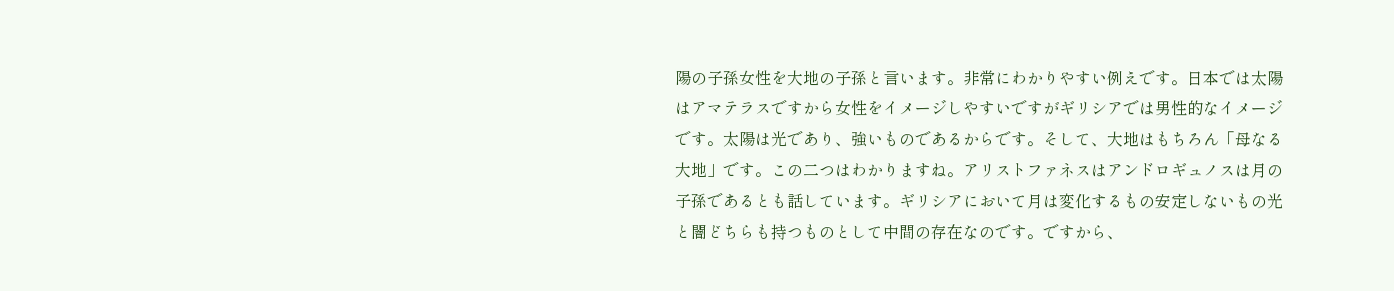陽の子孫女性を大地の子孫と言います。非常にわかりやすい例えです。日本では太陽はアマテラスですから女性をイメージしやすいですがギリシアでは男性的なイメージです。太陽は光であり、強いものであるからです。そして、大地はもちろん「母なる大地」です。この二つはわかりますね。アリストファネスはアンドロギュノスは月の子孫であるとも話しています。ギリシアにおいて月は変化するもの安定しないもの光と闇どちらも持つものとして中間の存在なのです。ですから、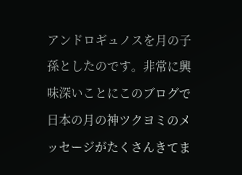アンドロギュノスを月の子孫としたのです。非常に興味深いことにこのブログで日本の月の神ツクヨミのメッセージがたくさんきてま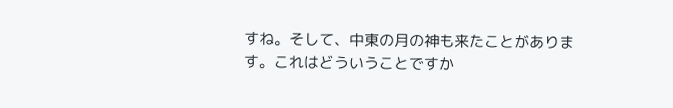すね。そして、中東の月の神も来たことがあります。これはどういうことですか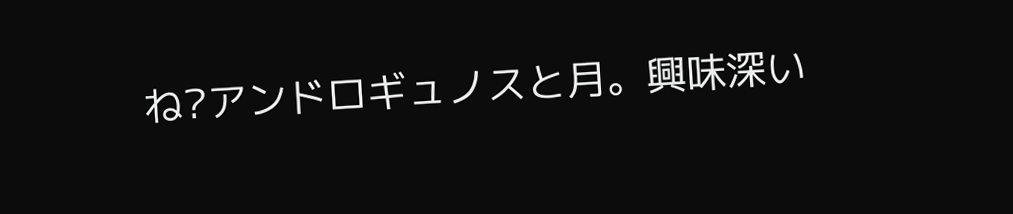ね?アンドロギュノスと月。興味深い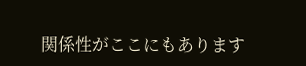関係性がここにもあります